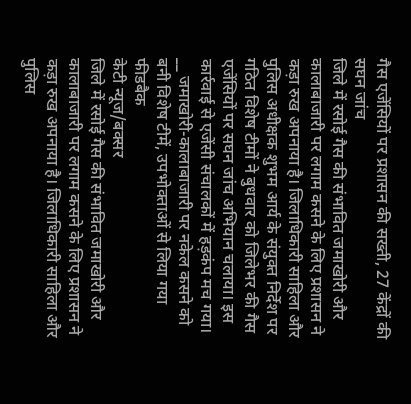गैस एजेंसियों पर प्रशासन की सख्ती, 27 केंद्रों की सघन जांच
जिले में रसोई गैस की संभावित जमाखोरी और कालाबाजारी पर लगाम कसने के लिए प्रशासन ने कड़ा रुख अपनाया है। जिलाधिकारी साहिला और पुलिस अधीक्षक शुभम आर्य के संयुक्त निर्देश पर गठित विशेष टीमों ने बुधवार को जिलेभर की गैस एजेंसियों पर सघन जांच अभियान चलाया। इस कार्रवाई से एजेंसी संचालकों में हड़कंप मच गया।
__ जमाखोरी-कालाबाजारी पर नकेल कसने को बनी विशेष टीमें, उपभोक्ताओं से लिया गया फीडबैक
केटी न्यूज/बक्सर
जिले में रसोई गैस की संभावित जमाखोरी और कालाबाजारी पर लगाम कसने के लिए प्रशासन ने कड़ा रुख अपनाया है। जिलाधिकारी साहिला और पुलिस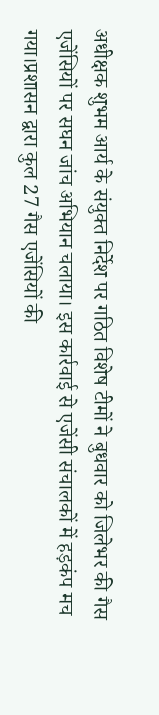अधीक्षक शुभम आर्य के संयुक्त निर्देश पर गठित विशेष टीमों ने बुधवार को जिलेभर की गैस एजेंसियों पर सघन जांच अभियान चलाया। इस कार्रवाई से एजेंसी संचालकों में हड़कंप मच गया।प्रशासन द्वारा कुल 27 गैस एजेंसियों की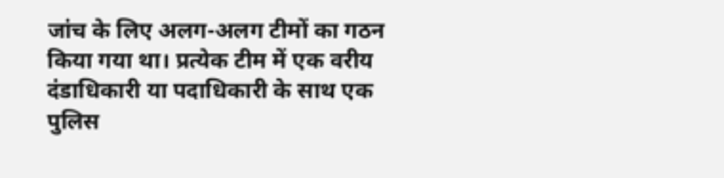जांच के लिए अलग-अलग टीमों का गठन किया गया था। प्रत्येक टीम में एक वरीय दंडाधिकारी या पदाधिकारी के साथ एक पुलिस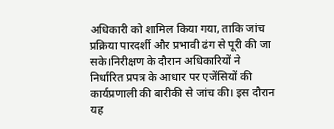अधिकारी को शामिल किया गया, ताकि जांच प्रक्रिया पारदर्शी और प्रभावी ढंग से पूरी की जा सके।निरीक्षण के दौरान अधिकारियों ने निर्धारित प्रपत्र के आधार पर एजेंसियों की कार्यप्रणाली की बारीकी से जांच की। इस दौरान यह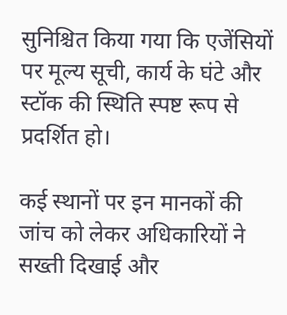सुनिश्चित किया गया कि एजेंसियों पर मूल्य सूची, कार्य के घंटे और स्टॉक की स्थिति स्पष्ट रूप से प्रदर्शित हो।

कई स्थानों पर इन मानकों की जांच को लेकर अधिकारियों ने सख्ती दिखाई और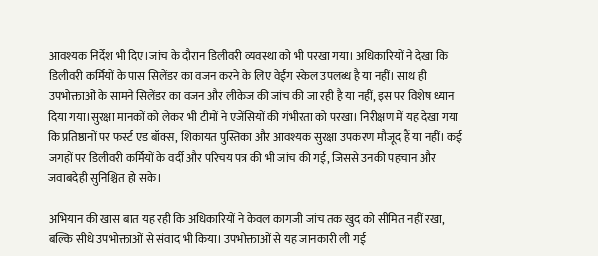आवश्यक निर्देश भी दिए।जांच के दौरान डिलीवरी व्यवस्था को भी परखा गया। अधिकारियों ने देखा कि डिलीवरी कर्मियों के पास सिलेंडर का वजन करने के लिए वेईंग स्केल उपलब्ध है या नहीं। साथ ही उपभोक्ताओं के सामने सिलेंडर का वजन और लीकेज की जांच की जा रही है या नहीं, इस पर विशेष ध्यान दिया गया।सुरक्षा मानकों को लेकर भी टीमों ने एजेंसियों की गंभीरता को परखा। निरीक्षण में यह देखा गया कि प्रतिष्ठानों पर फर्स्ट एड बॉक्स, शिकायत पुस्तिका और आवश्यक सुरक्षा उपकरण मौजूद हैं या नहीं। कई जगहों पर डिलीवरी कर्मियों के वर्दी और परिचय पत्र की भी जांच की गई, जिससे उनकी पहचान और जवाबदेही सुनिश्चित हो सके।

अभियान की खास बात यह रही कि अधिकारियों ने केवल कागजी जांच तक खुद को सीमित नहीं रखा, बल्कि सीधे उपभोक्ताओं से संवाद भी किया। उपभोक्ताओं से यह जानकारी ली गई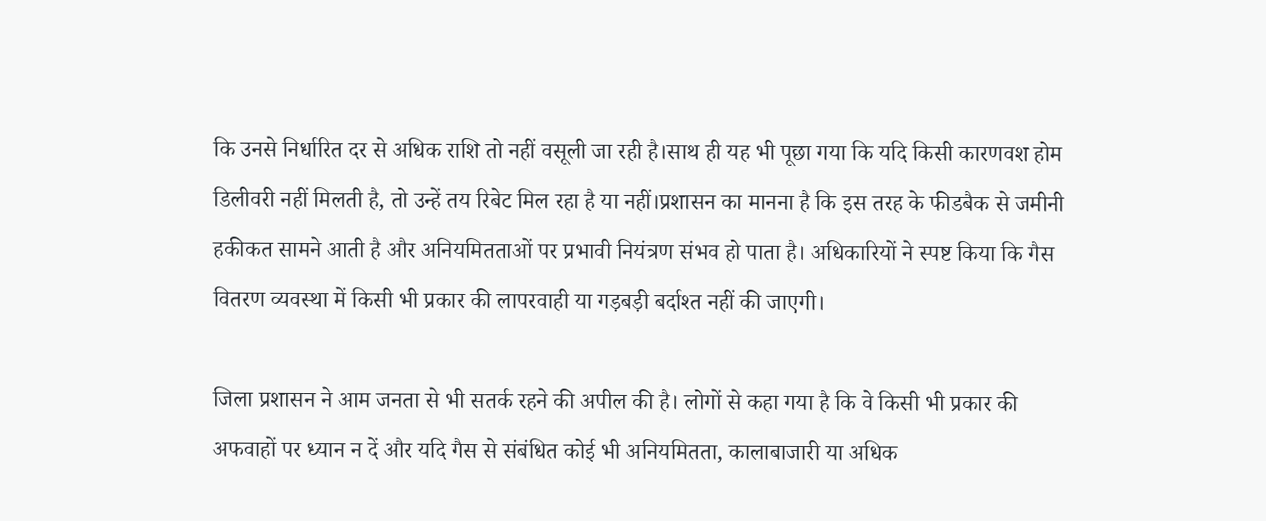कि उनसे निर्धारित दर से अधिक राशि तो नहीं वसूली जा रही है।साथ ही यह भी पूछा गया कि यदि किसी कारणवश होम डिलीवरी नहीं मिलती है, तो उन्हें तय रिबेट मिल रहा है या नहीं।प्रशासन का मानना है कि इस तरह के फीडबैक से जमीनी हकीकत सामने आती है और अनियमितताओं पर प्रभावी नियंत्रण संभव हो पाता है। अधिकारियों ने स्पष्ट किया कि गैस वितरण व्यवस्था में किसी भी प्रकार की लापरवाही या गड़बड़ी बर्दाश्त नहीं की जाएगी।

जिला प्रशासन ने आम जनता से भी सतर्क रहने की अपील की है। लोगों से कहा गया है कि वे किसी भी प्रकार की अफवाहों पर ध्यान न दें और यदि गैस से संबंधित कोई भी अनियमितता, कालाबाजारी या अधिक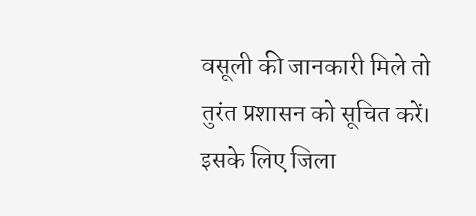वसूली की जानकारी मिले तो तुरंत प्रशासन को सूचित करें। इसके लिए जिला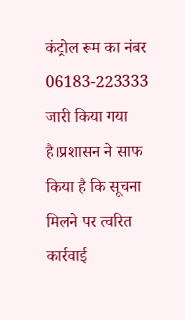कंट्रोल रूम का नंबर 06183-223333 जारी किया गया है।प्रशासन ने साफ किया है कि सूचना मिलने पर त्वरित कार्रवाई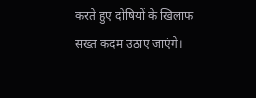करते हुए दोषियों के खिलाफ सख्त कदम उठाए जाएंगे।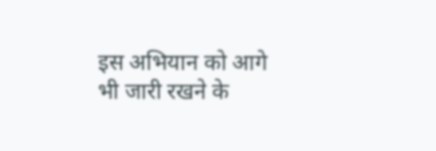इस अभियान को आगे भी जारी रखने के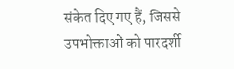संकेत दिए गए हैं, जिससे उपभोक्ताओं को पारदर्शी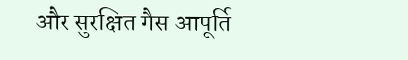और सुरक्षित गैस आपूर्ति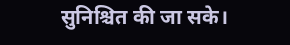सुनिश्चित की जा सके।